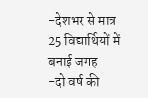-देशभर से मात्र 25 विद्यार्थियों में बनाई जगह
-दो वर्ष की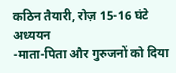कठिन तैयारी, रोज़ 15-16 घंटे अध्ययन
-माता-पिता और गुरुजनों को दिया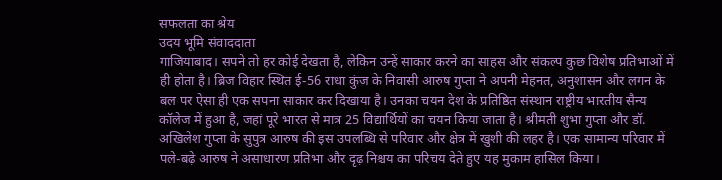सफलता का श्रेय
उदय भूमि संवाददाता
गाजियाबाद। सपने तो हर कोई देखता है, लेकिन उन्हें साकार करने का साहस और संकल्प कुछ विशेष प्रतिभाओं में ही होता है। ब्रिज विहार स्थित ई-56 राधा कुंज के निवासी आरुष गुप्ता ने अपनी मेहनत, अनुशासन और लगन के बल पर ऐसा ही एक सपना साकार कर दिखाया है। उनका चयन देश के प्रतिष्ठित संस्थान राष्ट्रीय भारतीय सैन्य कॉलेज में हुआ है, जहां पूरे भारत से मात्र 25 विद्यार्थियों का चयन किया जाता है। श्रीमती शुभा गुप्ता और डॉ. अखिलेश गुप्ता के सुपुत्र आरुष की इस उपलब्धि से परिवार और क्षेत्र में खुशी की लहर है। एक सामान्य परिवार में पले-बढ़े आरुष ने असाधारण प्रतिभा और दृढ़ निश्चय का परिचय देते हुए यह मुकाम हासिल किया।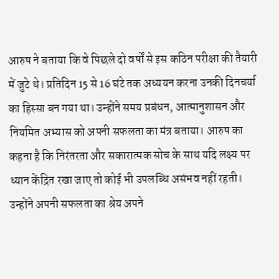आरुष ने बताया कि वे पिछले दो वर्षों से इस कठिन परीक्षा की तैयारी में जुटे थे। प्रतिदिन 15 से 16 घंटे तक अध्ययन करना उनकी दिनचर्या का हिस्सा बन गया था। उन्होंने समय प्रबंधन, आत्मानुशासन और नियमित अभ्यास को अपनी सफलता का मंत्र बताया। आरुष का कहना है कि निरंतरता और सकारात्मक सोच के साथ यदि लक्ष्य पर ध्यान केंद्रित रखा जाए तो कोई भी उपलब्धि असंभव नहीं रहती। उन्होंने अपनी सफलता का श्रेय अपने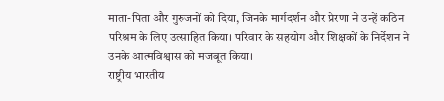माता-पिता और गुरुजनों को दिया, जिनके मार्गदर्शन और प्रेरणा ने उन्हें कठिन परिश्रम के लिए उत्साहित किया। परिवार के सहयोग और शिक्षकों के निर्देशन ने उनके आत्मविश्वास को मजबूत किया।
राष्ट्रीय भारतीय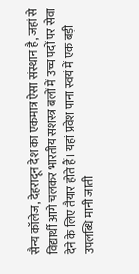सैन्य कॉलेज, देहरादून देश का एकमात्र ऐसा संस्थान है, जहां से विद्यार्थी आगे चलकर भारतीय सशस्त्र बलों में उच्च पदों पर सेवा देने के लिए तैयार होते हैं। यहां प्रवेश पाना स्वयं में एक बड़ी उपलब्धि मानी जाती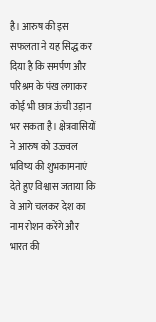है। आरुष की इस सफलता ने यह सिद्ध कर दिया है कि समर्पण और परिश्रम के पंख लगाकर कोई भी छात्र ऊंची उड़ान भर सकता है। क्षेत्रवासियों ने आरुष को उज्ज्वल भविष्य की शुभकामनाएं देते हुए विश्वास जताया कि वे आगे चलकर देश का नाम रोशन करेंगे और भारत की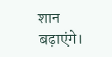शान बढ़ाएंगे।